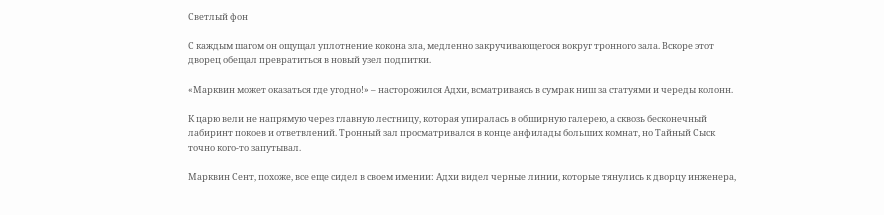Светлый фон

С каждым шагом он ощущал уплотнение кокона зла, медленно закручивающегося вокруг тронного зала. Вскоре этот дворец обещал превратиться в новый узел подпитки.

«Марквин может оказаться где угодно!» – насторожился Адхи, всматриваясь в сумрак ниш за статуями и череды колонн.

К царю вели не напрямую через главную лестницу, которая упиралась в обширную галерею, а сквозь бесконечный лабиринт покоев и ответвлений. Тронный зал просматривался в конце анфилады больших комнат, но Тайный Сыск точно кого-то запутывал.

Марквин Сент, похоже, все еще сидел в своем имении: Адхи видел черные линии, которые тянулись к дворцу инженера,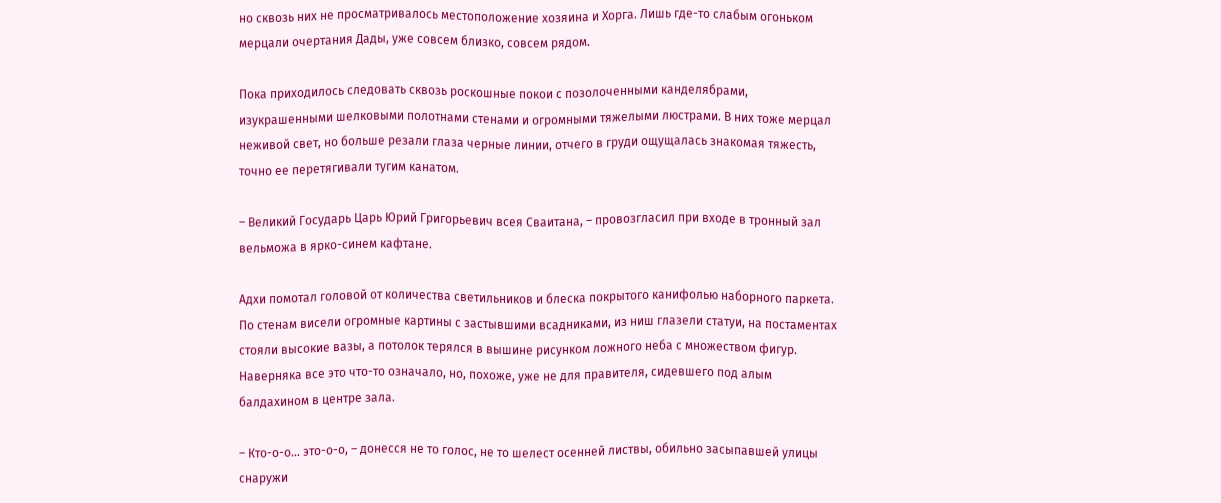но сквозь них не просматривалось местоположение хозяина и Хорга. Лишь где-то слабым огоньком мерцали очертания Дады, уже совсем близко, совсем рядом.

Пока приходилось следовать сквозь роскошные покои с позолоченными канделябрами, изукрашенными шелковыми полотнами стенами и огромными тяжелыми люстрами. В них тоже мерцал неживой свет, но больше резали глаза черные линии, отчего в груди ощущалась знакомая тяжесть, точно ее перетягивали тугим канатом.

– Великий Государь Царь Юрий Григорьевич всея Сваитана, – провозгласил при входе в тронный зал вельможа в ярко-синем кафтане.

Адхи помотал головой от количества светильников и блеска покрытого канифолью наборного паркета. По стенам висели огромные картины с застывшими всадниками, из ниш глазели статуи, на постаментах стояли высокие вазы, а потолок терялся в вышине рисунком ложного неба с множеством фигур. Наверняка все это что-то означало, но, похоже, уже не для правителя, сидевшего под алым балдахином в центре зала.

– Кто-о-о… это-о-о, – донесся не то голос, не то шелест осенней листвы, обильно засыпавшей улицы снаружи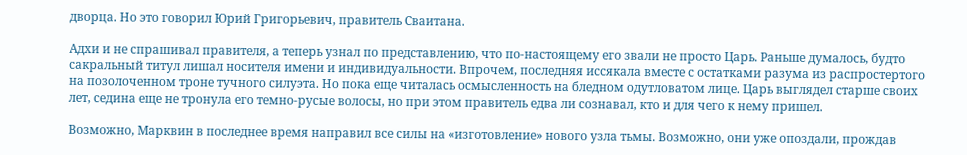дворца. Но это говорил Юрий Григорьевич, правитель Сваитана.

Адхи и не спрашивал правителя, а теперь узнал по представлению, что по-настоящему его звали не просто Царь. Раньше думалось, будто сакральный титул лишал носителя имени и индивидуальности. Впрочем, последняя иссякала вместе с остатками разума из распростертого на позолоченном троне тучного силуэта. Но пока еще читалась осмысленность на бледном одутловатом лице. Царь выглядел старше своих лет, седина еще не тронула его темно-русые волосы, но при этом правитель едва ли сознавал, кто и для чего к нему пришел.

Возможно, Марквин в последнее время направил все силы на «изготовление» нового узла тьмы. Возможно, они уже опоздали, прождав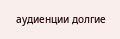аудиенции долгие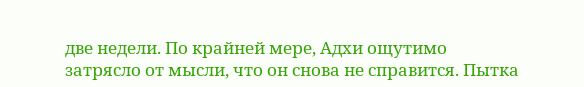две недели. По крайней мере, Адхи ощутимо затрясло от мысли, что он снова не справится. Пытка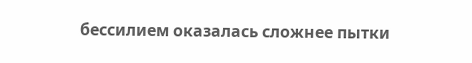бессилием оказалась сложнее пытки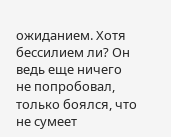ожиданием. Хотя бессилием ли? Он ведь еще ничего не попробовал, только боялся, что не сумеет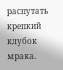распутать крепкий клубок мрака.